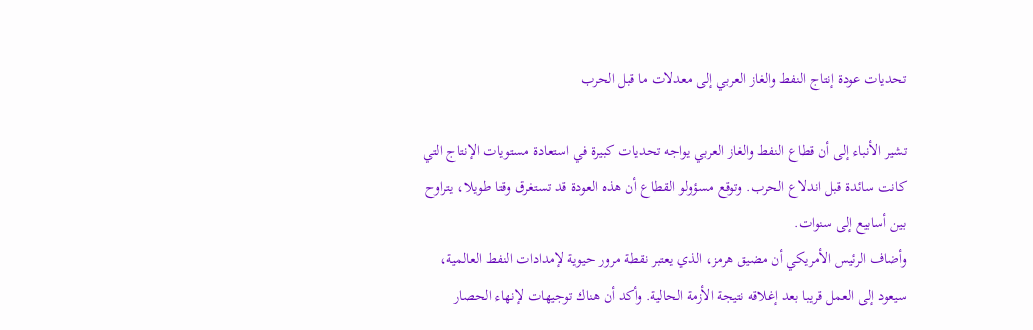تحديات عودة إنتاج النفط والغاز العربي إلى معدلات ما قبل الحرب

تشير الأنباء إلى أن قطاع النفط والغاز العربي يواجه تحديات كبيرة في استعادة مستويات الإنتاج التي كانت سائدة قبل اندلاع الحرب. وتوقع مسؤولو القطاع أن هذه العودة قد تستغرق وقتا طويلا، يتراوح بين أسابيع إلى سنوات.
وأضاف الرئيس الأمريكي أن مضيق هرمز، الذي يعتبر نقطة مرور حيوية لإمدادات النفط العالمية، سيعود إلى العمل قريبا بعد إغلاقه نتيجة الأزمة الحالية. وأكد أن هناك توجيهات لإنهاء الحصار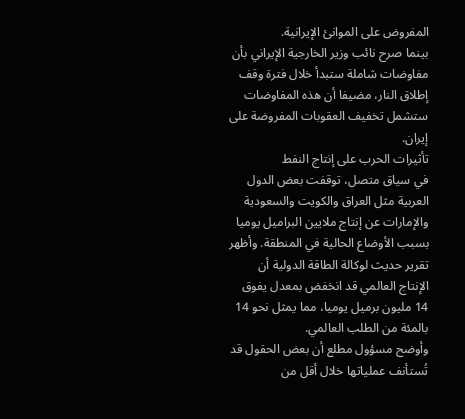المفروض على الموانئ الإيرانية.
بينما صرح نائب وزير الخارجية الإيراني بأن مفاوضات شاملة ستبدأ خلال فترة وقف إطلاق النار، مضيفا أن هذه المفاوضات ستشمل تخفيف العقوبات المفروضة على إيران.
تأثيرات الحرب على إنتاج النفط
في سياق متصل، توقفت بعض الدول العربية مثل العراق والكويت والسعودية والإمارات عن إنتاج ملايين البراميل يوميا بسبب الأوضاع الحالية في المنطقة. وأظهر تقرير حديث لوكالة الطاقة الدولية أن الإنتاج العالمي قد انخفض بمعدل يفوق 14 مليون برميل يوميا، مما يمثل نحو 14 بالمئة من الطلب العالمي.
وأوضح مسؤول مطلع أن بعض الحقول قد تُستأنف عملياتها خلال أقل من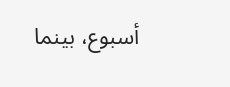أسبوع، بينما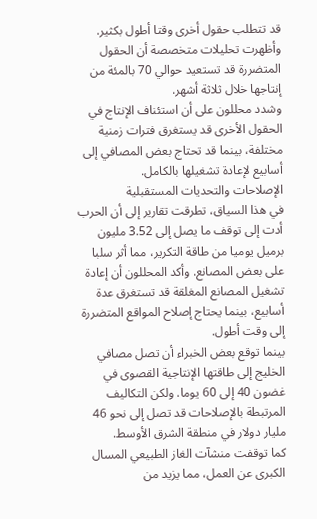قد تتطلب حقول أخرى وقتا أطول بكثير. وأظهرت تحليلات متخصصة أن الحقول المتضررة قد تستعيد حوالي 70 بالمئة من إنتاجها خلال ثلاثة أشهر.
وشدد محللون على أن استئناف الإنتاج في الحقول الأخرى قد يستغرق فترات زمنية مختلفة، بينما قد تحتاج بعض المصافي إلى أسابيع لإعادة تشغيلها بالكامل.
الإصلاحات والتحديات المستقبلية
في هذا السياق، تطرقت تقارير إلى أن الحرب أدت إلى توقف ما يصل إلى 3.52 مليون برميل يوميا من طاقة التكرير، مما أثر سلبا على بعض المصانع. وأكد المحللون أن إعادة تشغيل المصانع المغلقة قد تستغرق عدة أسابيع، بينما يحتاج إصلاح المواقع المتضررة إلى وقت أطول.
بينما توقع بعض الخبراء أن تصل مصافي الخليج إلى طاقتها الإنتاجية القصوى في غضون 40 إلى 60 يوما. ولكن التكاليف المرتبطة بالإصلاحات قد تصل إلى نحو 46 مليار دولار في منطقة الشرق الأوسط.
كما توقفت منشآت الغاز الطبيعي المسال الكبرى عن العمل، مما يزيد من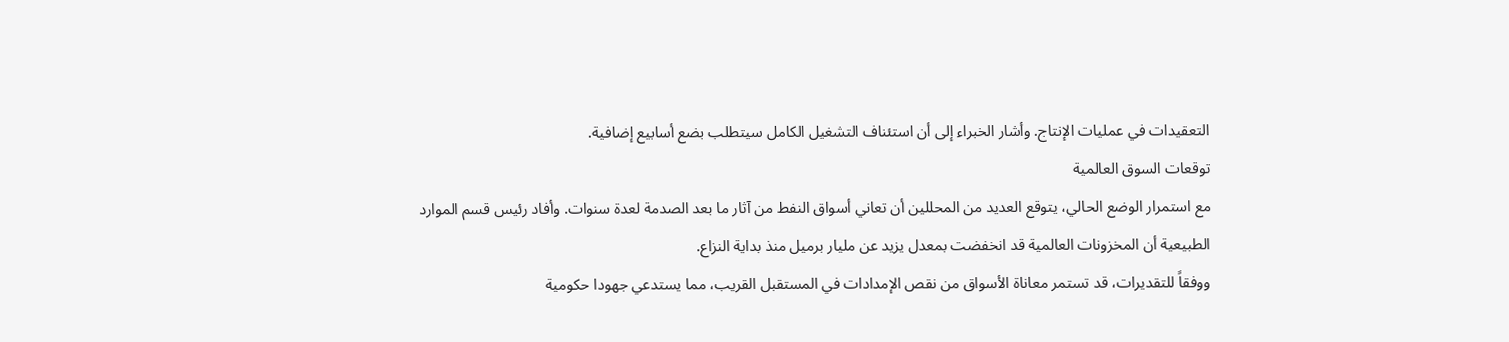التعقيدات في عمليات الإنتاج. وأشار الخبراء إلى أن استئناف التشغيل الكامل سيتطلب بضع أسابيع إضافية.
توقعات السوق العالمية
مع استمرار الوضع الحالي، يتوقع العديد من المحللين أن تعاني أسواق النفط من آثار ما بعد الصدمة لعدة سنوات. وأفاد رئيس قسم الموارد الطبيعية أن المخزونات العالمية قد انخفضت بمعدل يزيد عن مليار برميل منذ بداية النزاع.
ووفقاً للتقديرات، قد تستمر معاناة الأسواق من نقص الإمدادات في المستقبل القريب، مما يستدعي جهودا حكومية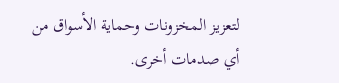لتعزيز المخزونات وحماية الأسواق من أي صدمات أخرى.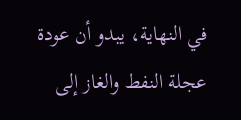في النهاية، يبدو أن عودة عجلة النفط والغاز إلى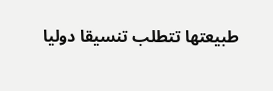طبيعتها تتطلب تنسيقا دوليا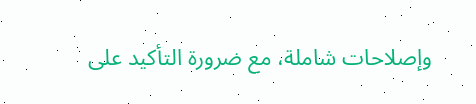وإصلاحات شاملة، مع ضرورة التأكيد على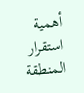أهمية استقرار المنطقة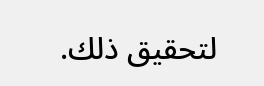لتحقيق ذلك.